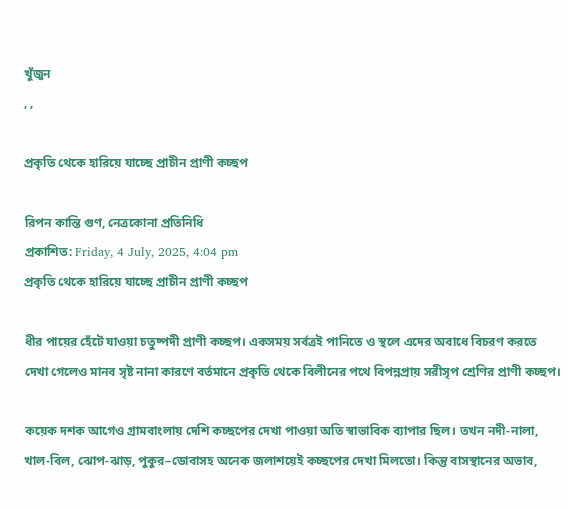খুঁজুন
, ,

প্রকৃতি থেকে হারিয়ে যাচ্ছে প্রাচীন প্রাণী কচ্ছপ

রিপন কান্তি গুণ, নেত্রকোনা প্রতিনিধি
প্রকাশিত: Friday, 4 July, 2025, 4:04 pm
প্রকৃতি থেকে হারিয়ে যাচ্ছে প্রাচীন প্রাণী কচ্ছপ

ধীর পায়ের হেঁটে যাওয়া চতুষ্পদী প্রাণী কচ্ছপ। একসময় সর্বত্রই পানিতে ও স্থলে এদের অবাধে বিচরণ করতে দেখা গেলেও মানব সৃষ্ট নানা কারণে বর্তমানে প্রকৃতি থেকে বিলীনের পথে বিপন্নপ্রায় সরীসৃপ শ্রেণির প্রাণী কচ্ছপ।

কয়েক দশক আগেও গ্রামবাংলায় দেশি কচ্ছপের দেখা পাওয়া অতি স্বাভাবিক ব্যাপার ছিল। তখন নদী-নালা, খাল-বিল, ঝোপ-ঝাড়, পুকুর–ডোবাসহ অনেক জলাশয়েই কচ্ছপের দেখা মিলতো। কিন্তু বাসস্থানের অভাব,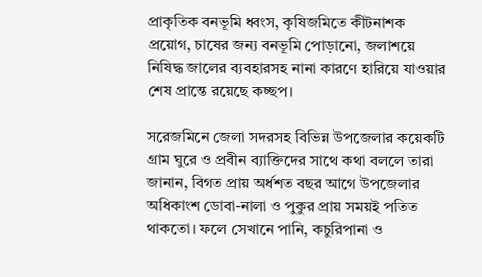প্রাকৃতিক বনভূমি ধ্বংস, কৃষিজমিতে কীটনাশক প্রয়োগ, চাষের জন্য বনভূমি পোড়ানো, জলাশয়ে নিষিদ্ধ জালের ব্যবহারসহ নানা কারণে হারিয়ে যাওয়ার শেষ প্রান্তে রয়েছে কচ্ছপ।

সরেজমিনে জেলা সদরসহ বিভিন্ন উপজেলার কয়েকটি গ্রাম ঘুরে ও প্রবীন ব্যাক্তিদের সাথে কথা বললে তারা জানান, বিগত প্রায় অর্ধশত বছর আগে উপজেলার অধিকাংশ ডোবা-নালা ও পুকুর প্রায় সময়ই পতিত থাকতো। ফলে সেখানে পানি, কচুরিপানা ও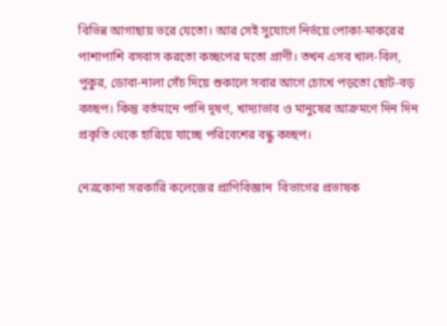বিভিন্ন আগাছায় ভরে যেতো। আর সেই সুযোগে নির্ভয়ে পোকা-মাকরের পাশাপাশি বসবাস করতো কচ্ছপের মতো প্রাণী। তখন এসব খাল-বিল, পুকুর, ডোবা-নালা সেঁচ দিয়ে শুকালে সবার আগে চোখে পড়তো ছোট-বড় কচ্ছপ। কিন্তু বর্তমানে পানি দূষণ, খাদ্যাভাব ও মানুষের আক্রমণে দিন দিন প্রকৃতি থেকে হারিয়ে যাচ্ছে পরিবেশের বন্ধু কচ্ছপ।

নেত্রকোনা সরকারি কলেজের প্রাণিবিজ্ঞান  বিভাগের প্রভাষক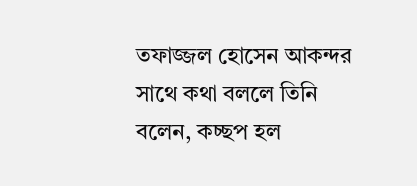তফাজ্জল হোসেন আকন্দর সাথে কথা বললে তিনি বলেন, কচ্ছপ হল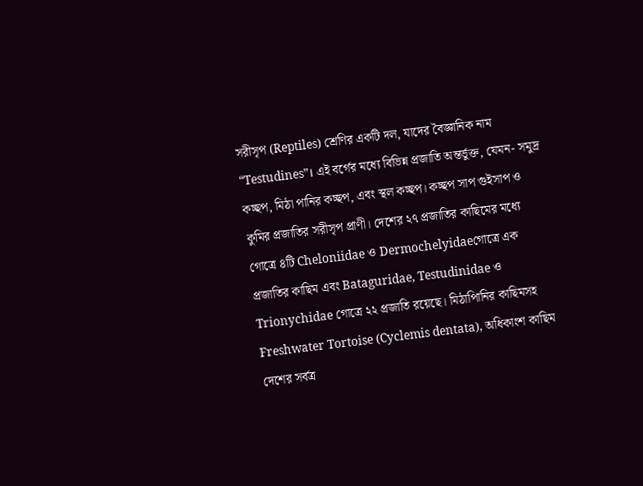সরীসৃপ (Reptiles) শ্রেণির একটি দল, যাদের বৈজ্ঞানিক নাম “Testudines”। এই বর্গের মধ্যে বিভিন্ন প্রজাতি অন্তর্ভুক্ত, যেমন- সমুদ্র কচ্ছপ, মিঠা পানির কচ্ছপ, এবং স্থল কচ্ছপ। কচ্ছপ সাপ গুইসাপ ও কুমির প্রজাতির সরীসৃপ প্রাণী। দেশের ২৭ প্রজাতির কাছিমের মধ্যে গোত্রে ৪টি Cheloniidae ও Dermochelyidaeগোত্রে এক প্রজাতির কাছিম এবং Bataguridae, Testudinidae ও Trionychidae গোত্রে ২২ প্রজাতি রয়েছে। মিঠাপিানির কাছিমসহ Freshwater Tortoise (Cyclemis dentata), অধিকাংশ কাছিম দেশের সর্বত্র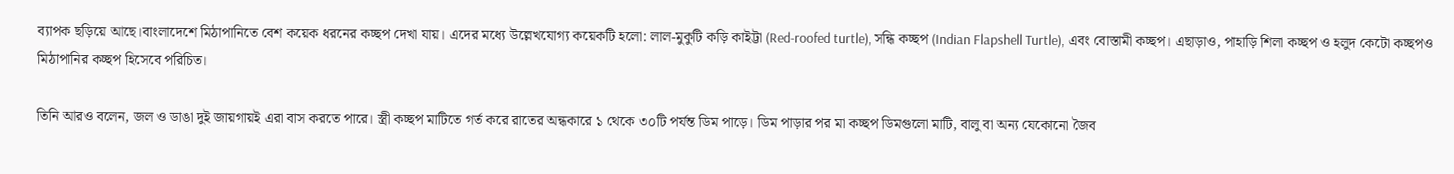ব্যাপক ছড়িয়ে আছে।বাংলাদেশে মিঠাপানিতে বেশ কয়েক ধরনের কচ্ছপ দেখা যায়। এদের মধ্যে উল্লেখযোগ্য কয়েকটি হলো: লাল-মুকুটি কড়ি কাইট্টা (Red-roofed turtle), সন্ধি কচ্ছপ (Indian Flapshell Turtle), এবং বোস্তামী কচ্ছপ। এছাড়াও, পাহাড়ি শিলা কচ্ছপ ও হলুদ কেটো কচ্ছপও মিঠাপানির কচ্ছপ হিসেবে পরিচিত।

তিনি আরও বলেন, জল ও ডাঙা দুই জায়গায়ই এরা বাস করতে পারে। স্ত্রী কচ্ছপ মাটিতে গর্ত করে রাতের অন্ধকারে ১ থেকে ৩০টি পর্যন্ত ডিম পাড়ে। ডিম পাড়ার পর মা কচ্ছপ ডিমগুলো মাটি, বালু বা অন্য যেকোনো জৈব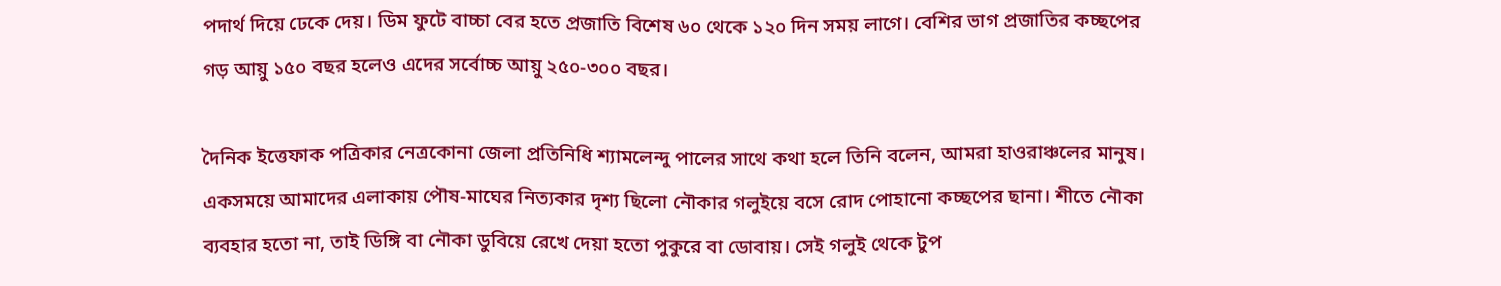পদার্থ দিয়ে ঢেকে দেয়। ডিম ফুটে বাচ্চা বের হতে প্রজাতি বিশেষ ৬০ থেকে ১২০ দিন সময় লাগে। বেশির ভাগ প্রজাতির কচ্ছপের গড় আয়ু ১৫০ বছর হলেও এদের সর্বোচ্চ আয়ু ২৫০-৩০০ বছর।

দৈনিক ইত্তেফাক পত্রিকার নেত্রকোনা জেলা প্রতিনিধি শ্যামলেন্দু পালের সাথে কথা হলে তিনি বলেন, আমরা হাওরাঞ্চলের মানুষ। একসময়ে আমাদের এলাকায় পৌষ-মাঘের নিত্যকার দৃশ্য ছিলো নৌকার গলুইয়ে বসে রোদ পোহানো কচ্ছপের ছানা। শীতে নৌকা ব্যবহার হতো না, তাই ডিঙ্গি বা নৌকা ডুবিয়ে রেখে দেয়া হতো পুকুরে বা ডোবায়। সেই গলুই থেকে টুপ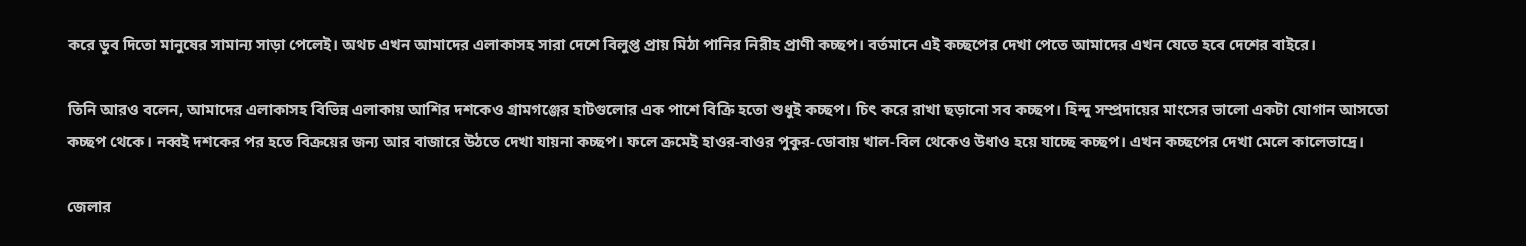করে ডুব দিতো মানুষের সামান্য সাড়া পেলেই। অথচ এখন আমাদের এলাকাসহ সারা দেশে বিলুপ্ত প্রায় মিঠা পানির নিরীহ প্রাণী কচ্ছপ। বর্তমানে এই কচ্ছপের দেখা পেতে আমাদের এখন যেতে হবে দেশের বাইরে।

তিনি আরও বলেন, আমাদের এলাকাসহ বিভিন্ন এলাকায় আশির দশকেও গ্রামগঞ্জের হাটগুলোর এক পাশে বিক্রি হতো শুধুই কচ্ছপ। চিৎ করে রাখা ছড়ানো সব কচ্ছপ। হিন্দু সম্প্রদায়ের মাংসের ভালো একটা যোগান আসতো কচ্ছপ থেকে। নব্বই দশকের পর হতে বিক্রয়ের জন্য আর বাজারে উঠতে দেখা যায়না কচ্ছপ। ফলে ক্রমেই হাওর-বাওর পুকুর-ডোবায় খাল-বিল থেকেও উধাও হয়ে যাচ্ছে কচ্ছপ। এখন কচ্ছপের দেখা মেলে কালেভাদ্রে।

জেলার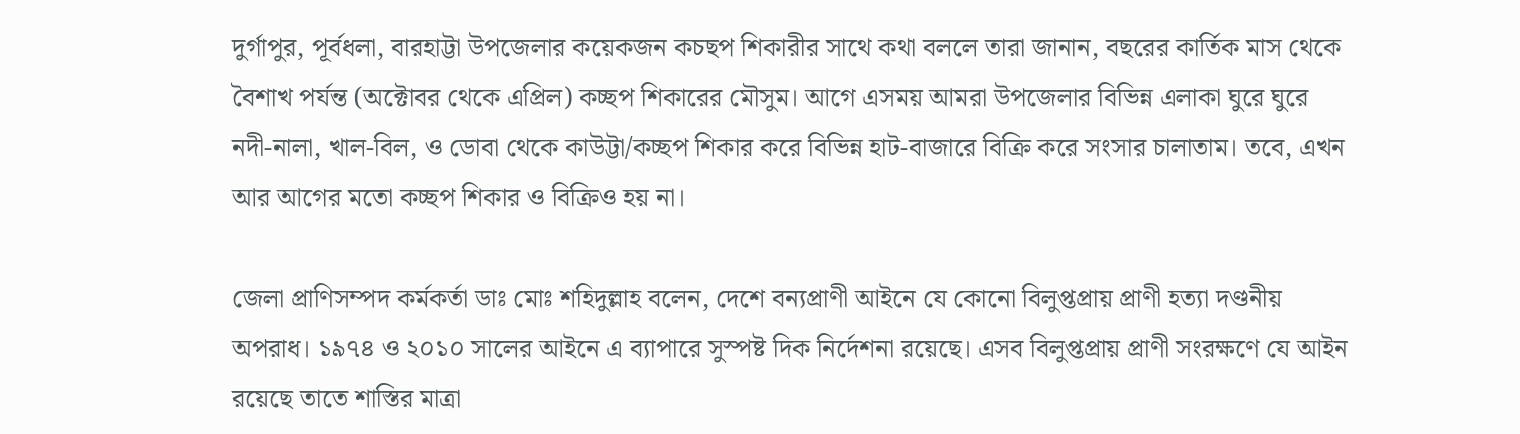দুর্গাপুর, পূর্বধলা, বারহাট্টা উপজেলার কয়েকজন কচছপ শিকারীর সাথে কথা বললে তারা জানান, বছরের কার্তিক মাস থেকে বৈশাখ পর্যন্ত (অক্টোবর থেকে এপ্রিল) কচ্ছপ শিকারের মৌসুম। আগে এসময় আমরা উপজেলার বিভিন্ন এলাকা ঘুরে ঘুরে নদী-নালা, খাল-বিল, ও ডোবা থেকে কাউট্টা/কচ্ছপ শিকার করে বিভিন্ন হাট-বাজারে বিক্রি করে সংসার চালাতাম। তবে, এখন আর আগের মতো কচ্ছপ শিকার ও বিক্রিও হয় না।

জেলা প্রাণিসম্পদ কর্মকর্তা ডাঃ মোঃ শহিদুল্লাহ বলেন, দেশে বন্যপ্রাণী আইনে যে কোনো বিলুপ্তপ্রায় প্রাণী হত্যা দণ্ডনীয় অপরাধ। ১৯৭৪ ও ২০১০ সালের আইনে এ ব্যাপারে সুস্পষ্ট দিক নির্দেশনা রয়েছে। এসব বিলুপ্তপ্রায় প্রাণী সংরক্ষণে যে আইন রয়েছে তাতে শাস্তির মাত্রা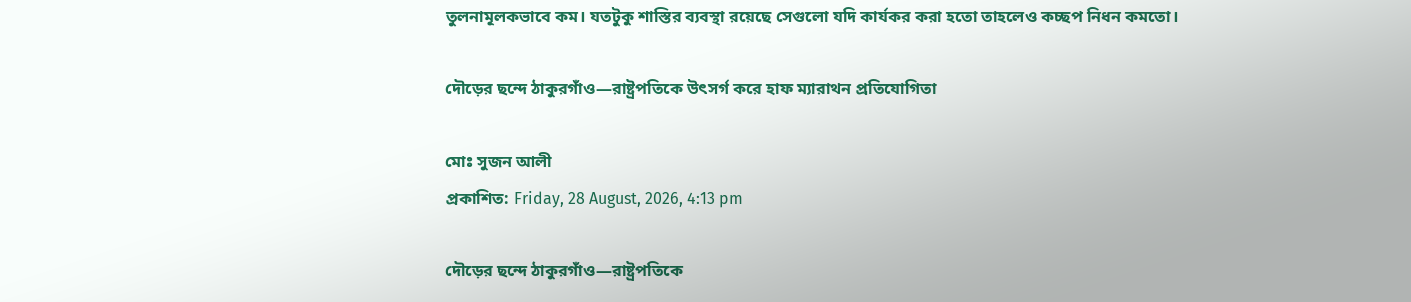তুলনামূলকভাবে কম। যতটুকু শাস্তির ব্যবস্থা রয়েছে সেগুলো যদি কার্যকর করা হতো তাহলেও কচ্ছপ নিধন কমতো।

দৌড়ের ছন্দে ঠাকুরগাঁও—রাষ্ট্রপতিকে উৎসর্গ করে হাফ ম্যারাথন প্রতিযোগিতা

মোঃ সুজন আলী
প্রকাশিত: Friday, 28 August, 2026, 4:13 pm

দৌড়ের ছন্দে ঠাকুরগাঁও—রাষ্ট্রপতিকে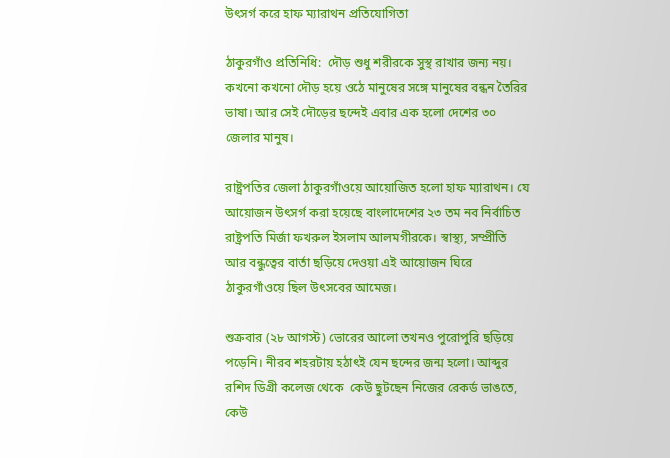উৎসর্গ করে হাফ ম্যারাথন প্রতিযোগিতা

ঠাকুরগাঁও প্রতিনিধি:  দৌড় শুধু শরীরকে সুস্থ রাখার জন্য নয়। কখনো কখনো দৌড় হয়ে ওঠে মানুষের সঙ্গে মানুষের বন্ধন তৈরির ভাষা। আর সেই দৌড়ের ছন্দেই এবার এক হলো দেশের ৩০ জেলার মানুষ।

রাষ্ট্রপতির জেলা ঠাকুরগাঁওয়ে আয়োজিত হলো হাফ ম্যারাথন। যে আয়োজন উৎসর্গ করা হয়েছে বাংলাদেশের ২৩ তম নব নির্বাচিত রাষ্ট্রপতি মির্জা ফখরুল ইসলাম আলমগীরকে। স্বাস্থ্য, সম্প্রীতি আর বন্ধুত্বের বার্তা ছড়িয়ে দেওয়া এই আয়োজন ঘিরে ঠাকুরগাঁওয়ে ছিল উৎসবের আমেজ।

শুক্রবার (২৮ আগস্ট) ভোরের আলো তখনও পুরোপুরি ছড়িয়ে পড়েনি। নীরব শহরটায় হঠাৎই যেন ছন্দের জন্ম হলো। আব্দুর রশিদ ডিগ্রী কলেজ থেকে  কেউ ছুটছেন নিজের রেকর্ড ভাঙতে, কেউ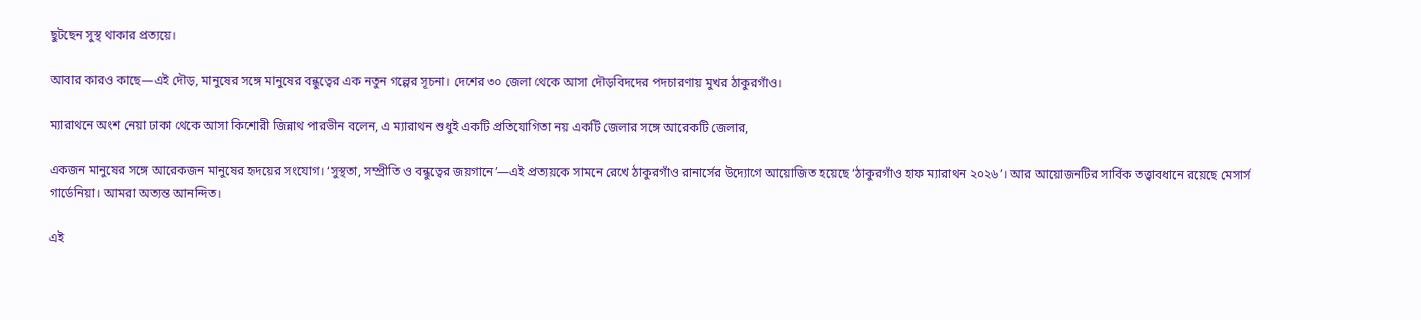ছুটছেন সুস্থ থাকার প্রত্যয়ে।

আবার কারও কাছে—এই দৌড়, মানুষের সঙ্গে মানুষের বন্ধুত্বের এক নতুন গল্পের সূচনা। দেশের ৩০ জেলা থেকে আসা দৌড়বিদদের পদচারণায় মুখর ঠাকুরগাঁও।

ম্যারাথনে অংশ নেয়া ঢাকা থেকে আসা কিশোরী জিন্নাথ পারভীন বলেন, এ ম্যারাথন শুধুই একটি প্রতিযোগিতা নয় একটি জেলার সঙ্গে আরেকটি জেলার,

একজন মানুষের সঙ্গে আরেকজন মানুষের হৃদয়ের সংযোগ। ‘সুস্থতা, সম্প্রীতি ও বন্ধুত্বের জয়গানে’—এই প্রত্যয়কে সামনে রেখে ঠাকুরগাঁও রানার্সের উদ্যোগে আয়োজিত হয়েছে ‘ঠাকুরগাঁও হাফ ম্যারাথন ২০২৬’। আর আয়োজনটির সার্বিক তত্ত্বাবধানে রয়েছে মেসার্স গার্ডেনিয়া। আমরা অত্যন্ত আনন্দিত।

এই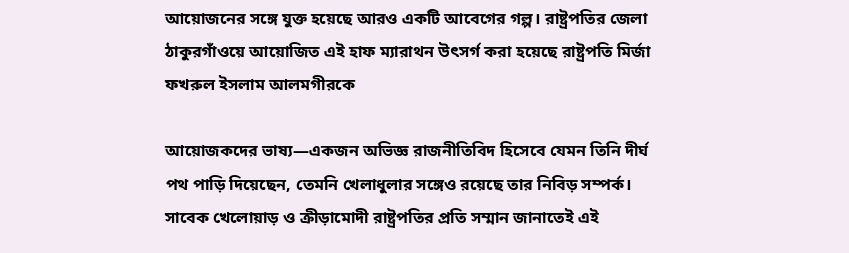আয়োজনের সঙ্গে যুক্ত হয়েছে আরও একটি আবেগের গল্প। রাষ্ট্রপতির জেলা ঠাকুরগাঁওয়ে আয়োজিত এই হাফ ম্যারাথন উৎসর্গ করা হয়েছে রাষ্ট্রপতি মির্জা ফখরুল ইসলাম আলমগীরকে

আয়োজকদের ভাষ্য—একজন অভিজ্ঞ রাজনীতিবিদ হিসেবে যেমন তিনি দীর্ঘ পথ পাড়ি দিয়েছেন, তেমনি খেলাধুলার সঙ্গেও রয়েছে তার নিবিড় সম্পর্ক। সাবেক খেলোয়াড় ও ক্রীড়ামোদী রাষ্ট্রপতির প্রতি সম্মান জানাতেই এই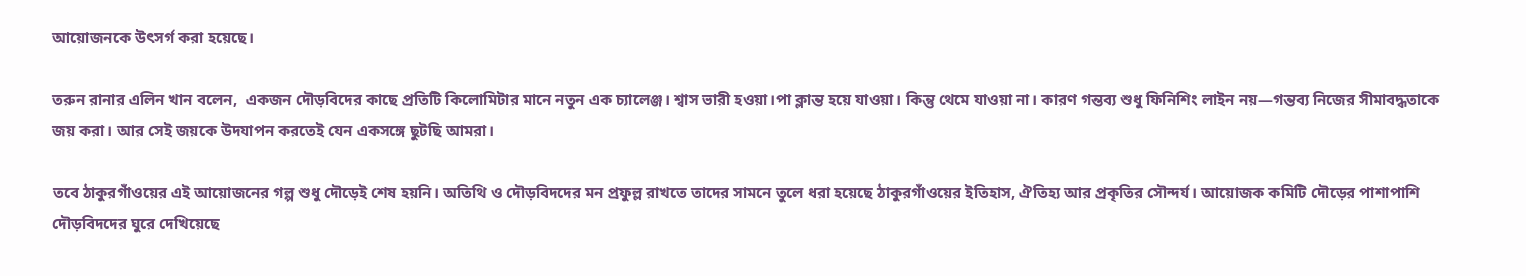আয়োজনকে উৎসর্গ করা হয়েছে।

তরুন রানার এলিন খান বলেন,  একজন দৌড়বিদের কাছে প্রতিটি কিলোমিটার মানে নতুন এক চ্যালেঞ্জ। শ্বাস ভারী হওয়া।পা ক্লান্ত হয়ে যাওয়া। কিন্তু থেমে যাওয়া না। কারণ গন্তব্য শুধু ফিনিশিং লাইন নয়—গন্তব্য নিজের সীমাবদ্ধতাকে জয় করা। আর সেই জয়কে উদযাপন করতেই যেন একসঙ্গে ছুটছি আমরা।

তবে ঠাকুরগাঁওয়ের এই আয়োজনের গল্প শুধু দৌড়েই শেষ হয়নি। অতিথি ও দৌড়বিদদের মন প্রফুল্ল রাখতে তাদের সামনে তুলে ধরা হয়েছে ঠাকুরগাঁওয়ের ইতিহাস, ঐতিহ্য আর প্রকৃতির সৌন্দর্য। আয়োজক কমিটি দৌড়ের পাশাপাশি দৌড়বিদদের ঘুরে দেখিয়েছে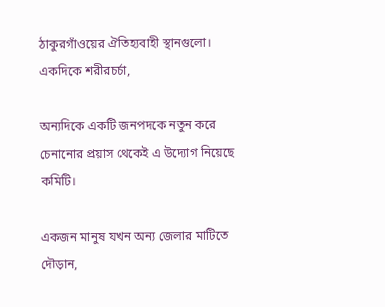ঠাকুরগাঁওয়ের ঐতিহ্যবাহী স্থানগুলো। একদিকে শরীরচর্চা,

অন্যদিকে একটি জনপদকে নতুন করে চেনানোর প্রয়াস থেকেই এ উদ্যোগ নিয়েছে কমিটি।

একজন মানুষ যখন অন্য জেলার মাটিতে দৌড়ান,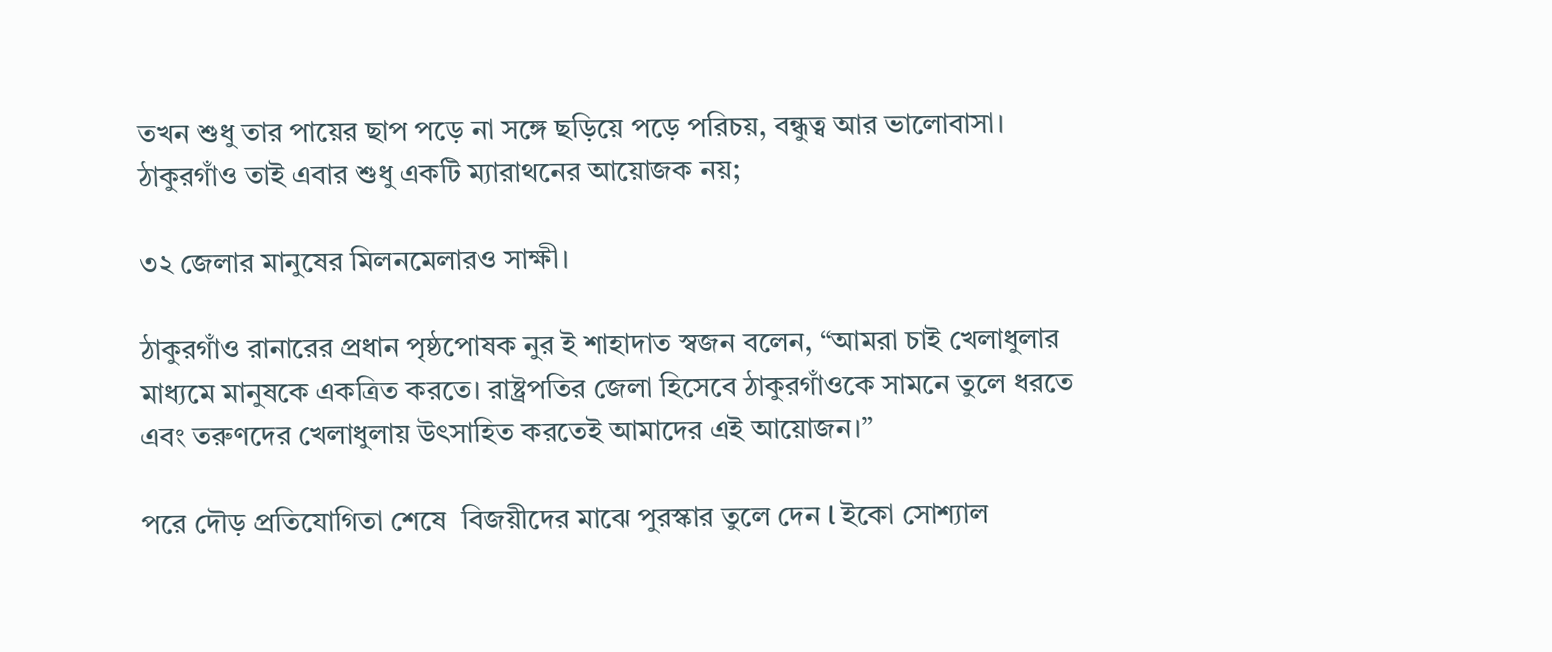তখন শুধু তার পায়ের ছাপ পড়ে না সঙ্গে ছড়িয়ে পড়ে পরিচয়, বন্ধুত্ব আর ভালোবাসা। ঠাকুরগাঁও তাই এবার শুধু একটি ম্যারাথনের আয়োজক নয়;

৩২ জেলার মানুষের মিলনমেলারও সাক্ষী।

ঠাকুরগাঁও রানারের প্রধান পৃষ্ঠপোষক নুর ই শাহাদাত স্বজন বলেন, “আমরা চাই খেলাধুলার মাধ্যমে মানুষকে একত্রিত করতে। রাষ্ট্রপতির জেলা হিসেবে ঠাকুরগাঁওকে সামনে তুলে ধরতে এবং তরুণদের খেলাধুলায় উৎসাহিত করতেই আমাদের এই আয়োজন।”

পরে দৌড় প্রতিযোগিতা শেষে  বিজয়ীদের মাঝে পুরস্কার তুলে দেন l ইকো সোশ্যাল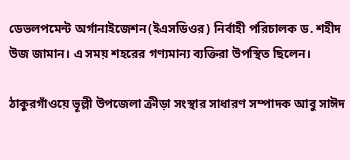ডেভলপমেন্ট অর্গানাইজেশন(ইএসডিওর) নির্বাহী পরিচালক ড. শহীদ উজ জামান। এ সময় শহরের গণ্যমান্য ব্যক্তিরা উপস্থিত ছিলেন।

ঠাকুরগাঁওয়ে ভূল্লী উপজেলা ক্রীড়া সংস্থার সাধারণ সম্পাদক আবু সাঈদ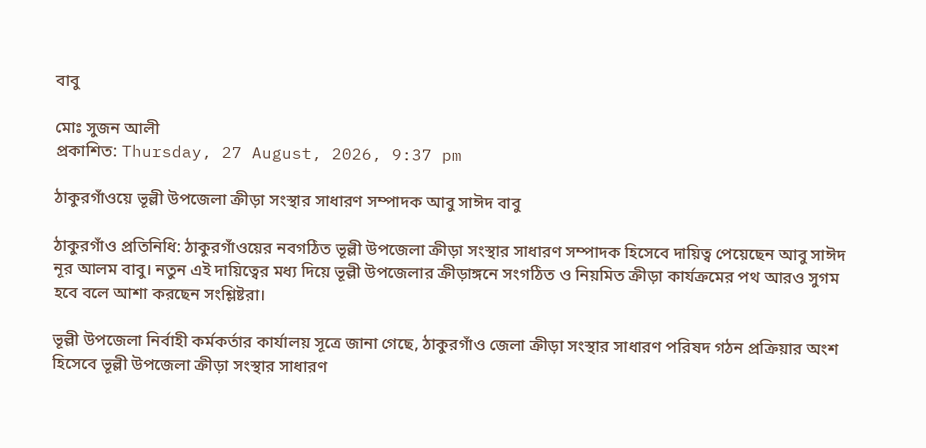বাবু

মোঃ সুজন আলী
প্রকাশিত: Thursday, 27 August, 2026, 9:37 pm

ঠাকুরগাঁওয়ে ভূল্লী উপজেলা ক্রীড়া সংস্থার সাধারণ সম্পাদক আবু সাঈদ বাবু

ঠাকুরগাঁও প্রতিনিধি: ঠাকুরগাঁওয়ের নবগঠিত ভূল্লী উপজেলা ক্রীড়া সংস্থার সাধারণ সম্পাদক হিসেবে দায়িত্ব পেয়েছেন আবু সাঈদ নূর আলম বাবু। নতুন এই দায়িত্বের মধ্য দিয়ে ভূল্লী উপজেলার ক্রীড়াঙ্গনে সংগঠিত ও নিয়মিত ক্রীড়া কার্যক্রমের পথ আরও সুগম হবে বলে আশা করছেন সংশ্লিষ্টরা।

ভূল্লী উপজেলা নির্বাহী কর্মকর্তার কার্যালয় সূত্রে জানা গেছে, ঠাকুরগাঁও জেলা ক্রীড়া সংস্থার সাধারণ পরিষদ গঠন প্রক্রিয়ার অংশ হিসেবে ভূল্লী উপজেলা ক্রীড়া সংস্থার সাধারণ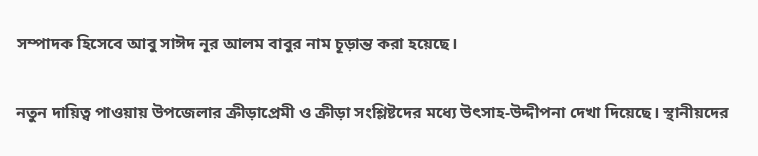সম্পাদক হিসেবে আবু সাঈদ নূর আলম বাবুর নাম চূড়ান্ত করা হয়েছে।

নতুন দায়িত্ব পাওয়ায় উপজেলার ক্রীড়াপ্রেমী ও ক্রীড়া সংশ্লিষ্টদের মধ্যে উৎসাহ-উদ্দীপনা দেখা দিয়েছে। স্থানীয়দের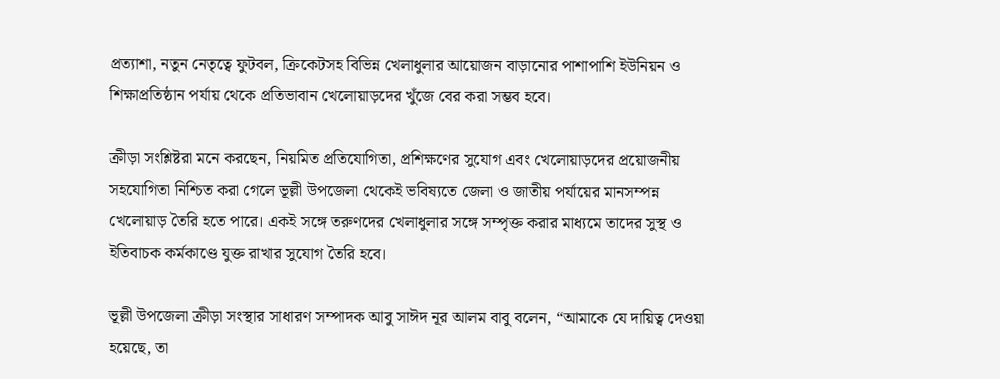প্রত্যাশা, নতুন নেতৃত্বে ফুটবল, ক্রিকেটসহ বিভিন্ন খেলাধুলার আয়োজন বাড়ানোর পাশাপাশি ইউনিয়ন ও শিক্ষাপ্রতিষ্ঠান পর্যায় থেকে প্রতিভাবান খেলোয়াড়দের খুঁজে বের করা সম্ভব হবে।

ক্রীড়া সংশ্লিষ্টরা মনে করছেন, নিয়মিত প্রতিযোগিতা, প্রশিক্ষণের সুযোগ এবং খেলোয়াড়দের প্রয়োজনীয় সহযোগিতা নিশ্চিত করা গেলে ভূল্লী উপজেলা থেকেই ভবিষ্যতে জেলা ও জাতীয় পর্যায়ের মানসম্পন্ন খেলোয়াড় তৈরি হতে পারে। একই সঙ্গে তরুণদের খেলাধুলার সঙ্গে সম্পৃক্ত করার মাধ্যমে তাদের সুস্থ ও ইতিবাচক কর্মকাণ্ডে যুক্ত রাখার সুযোগ তৈরি হবে।

ভূল্লী উপজেলা ক্রীড়া সংস্থার সাধারণ সম্পাদক আবু সাঈদ নূর আলম বাবু বলেন, “আমাকে যে দায়িত্ব দেওয়া হয়েছে, তা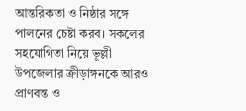আন্তরিকতা ও নিষ্ঠার সঙ্গে পালনের চেষ্টা করব। সকলের সহযোগিতা নিয়ে ভূল্লী উপজেলার ক্রীড়াঙ্গনকে আরও প্রাণবন্ত ও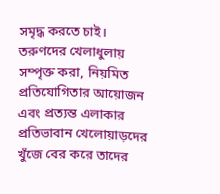সমৃদ্ধ করতে চাই। তরুণদের খেলাধুলায় সম্পৃক্ত করা, নিয়মিত প্রতিযোগিতার আয়োজন এবং প্রত্যন্ত এলাকার প্রতিভাবান খেলোয়াড়দের খুঁজে বের করে তাদের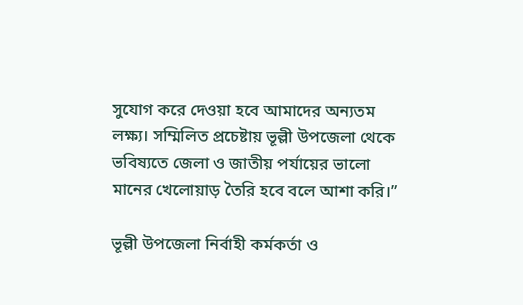সুযোগ করে দেওয়া হবে আমাদের অন্যতম লক্ষ্য। সম্মিলিত প্রচেষ্টায় ভূল্লী উপজেলা থেকে ভবিষ্যতে জেলা ও জাতীয় পর্যায়ের ভালো মানের খেলোয়াড় তৈরি হবে বলে আশা করি।”

ভূল্লী উপজেলা নির্বাহী কর্মকর্তা ও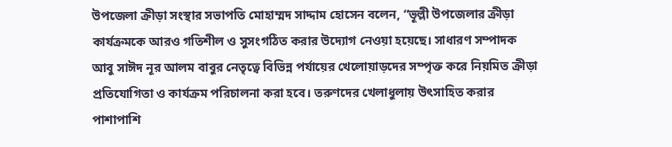উপজেলা ক্রীড়া সংস্থার সভাপতি মোহাম্মদ সাদ্দাম হোসেন বলেন, “ভূল্লী উপজেলার ক্রীড়া কার্যক্রমকে আরও গতিশীল ও সুসংগঠিত করার উদ্যোগ নেওয়া হয়েছে। সাধারণ সম্পাদক আবু সাঈদ নূর আলম বাবুর নেতৃত্বে বিভিন্ন পর্যায়ের খেলোয়াড়দের সম্পৃক্ত করে নিয়মিত ক্রীড়া প্রতিযোগিতা ও কার্যক্রম পরিচালনা করা হবে। তরুণদের খেলাধুলায় উৎসাহিত করার পাশাপাশি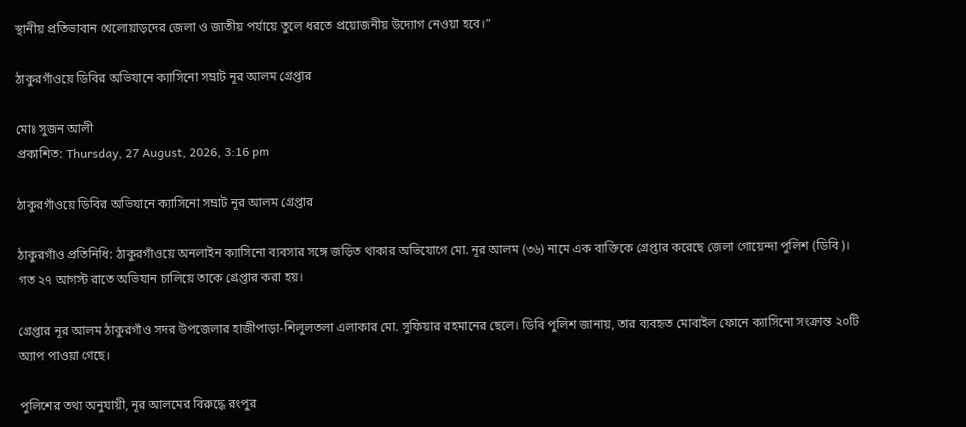স্থানীয় প্রতিভাবান খেলোয়াড়দের জেলা ও জাতীয় পর্যায়ে তুলে ধরতে প্রয়োজনীয় উদ্যোগ নেওয়া হবে।”

ঠাকুরগাঁওয়ে ডিবির অভিযানে ক্যাসিনো সম্রাট নূর আলম গ্রেপ্তার

মোঃ সুজন আলী
প্রকাশিত: Thursday, 27 August, 2026, 3:16 pm

ঠাকুরগাঁওয়ে ডিবির অভিযানে ক্যাসিনো সম্রাট নূর আলম গ্রেপ্তার

ঠাকুরগাঁও প্রতিনিধি: ঠাকুরগাঁওয়ে অনলাইন ক্যাসিনো ব্যবসার সঙ্গে জড়িত থাকার অভিযোগে মো. নূর আলম (৩৬) নামে এক ব্যক্তিকে গ্রেপ্তার করেছে জেলা গোয়েন্দা পুলিশ (ডিবি)। গত ২৭ আগস্ট রাতে অভিযান চালিয়ে তাকে গ্রেপ্তার করা হয়।

গ্রেপ্তার নূর আলম ঠাকুরগাঁও সদর উপজেলার হাজীপাড়া-শিলুলতলা এলাকার মো. সুফিয়ার রহমানের ছেলে। ডিবি পুলিশ জানায়, তার ব্যবহৃত মোবাইল ফোনে ক্যাসিনো সংক্রান্ত ২০টি অ্যাপ পাওয়া গেছে।

পুলিশের তথ্য অনুযায়ী, নূর আলমের বিরুদ্ধে রংপুর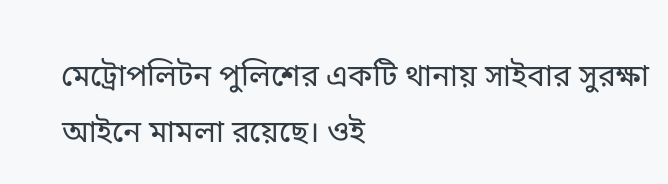মেট্রোপলিটন পুলিশের একটি থানায় সাইবার সুরক্ষা আইনে মামলা রয়েছে। ওই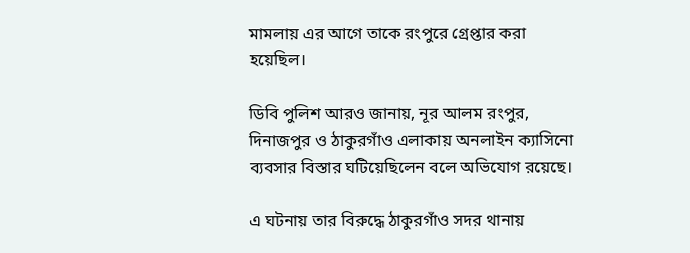মামলায় এর আগে তাকে রংপুরে গ্রেপ্তার করা হয়েছিল।

ডিবি পুলিশ আরও জানায়, নূর আলম রংপুর, দিনাজপুর ও ঠাকুরগাঁও এলাকায় অনলাইন ক্যাসিনো ব্যবসার বিস্তার ঘটিয়েছিলেন বলে অভিযোগ রয়েছে।

এ ঘটনায় তার বিরুদ্ধে ঠাকুরগাঁও সদর থানায়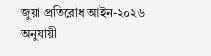জুয়া প্রতিরোধ আইন-২০২৬ অনুযায়ী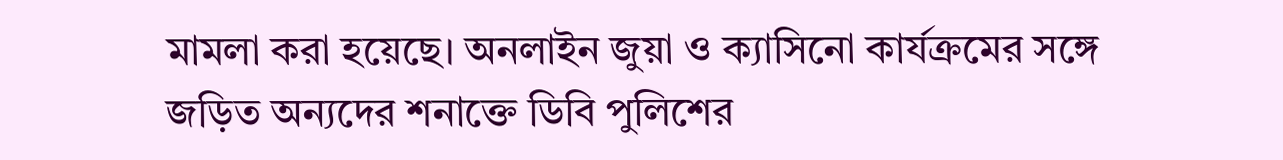মামলা করা হয়েছে। অনলাইন জুয়া ও ক্যাসিনো কার্যক্রমের সঙ্গে জড়িত অন্যদের শনাক্তে ডিবি পুলিশের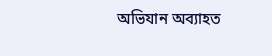অভিযান অব্যাহত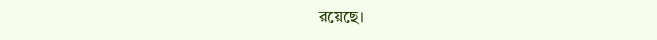রয়েছে।